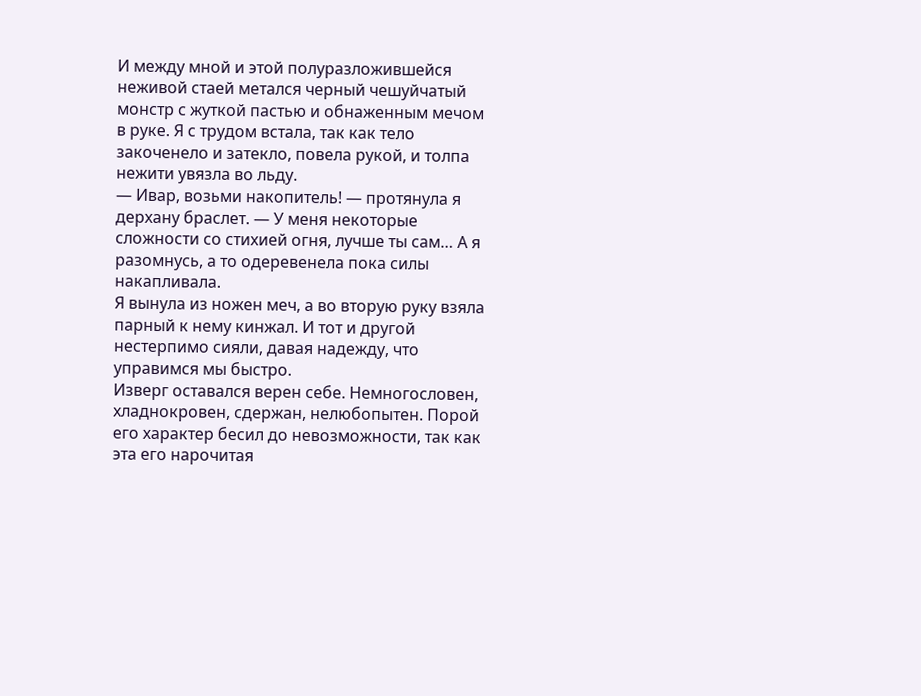И между мной и этой полуразложившейся неживой стаей метался черный чешуйчатый монстр с жуткой пастью и обнаженным мечом в руке. Я с трудом встала, так как тело закоченело и затекло, повела рукой, и толпа нежити увязла во льду.
— Ивар, возьми накопитель! — протянула я дерхану браслет. — У меня некоторые сложности со стихией огня, лучше ты сам… А я разомнусь, а то одеревенела пока силы накапливала.
Я вынула из ножен меч, а во вторую руку взяла парный к нему кинжал. И тот и другой нестерпимо сияли, давая надежду, что управимся мы быстро.
Изверг оставался верен себе. Немногословен, хладнокровен, сдержан, нелюбопытен. Порой его характер бесил до невозможности, так как эта его нарочитая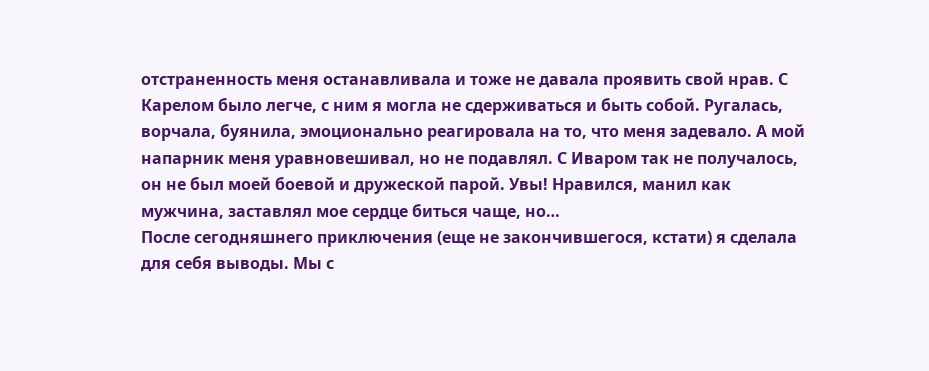отстраненность меня останавливала и тоже не давала проявить свой нрав. С Карелом было легче, с ним я могла не сдерживаться и быть собой. Ругалась, ворчала, буянила, эмоционально реагировала на то, что меня задевало. А мой напарник меня уравновешивал, но не подавлял. С Иваром так не получалось, он не был моей боевой и дружеской парой. Увы! Нравился, манил как мужчина, заставлял мое сердце биться чаще, но…
После сегодняшнего приключения (еще не закончившегося, кстати) я сделала для себя выводы. Мы с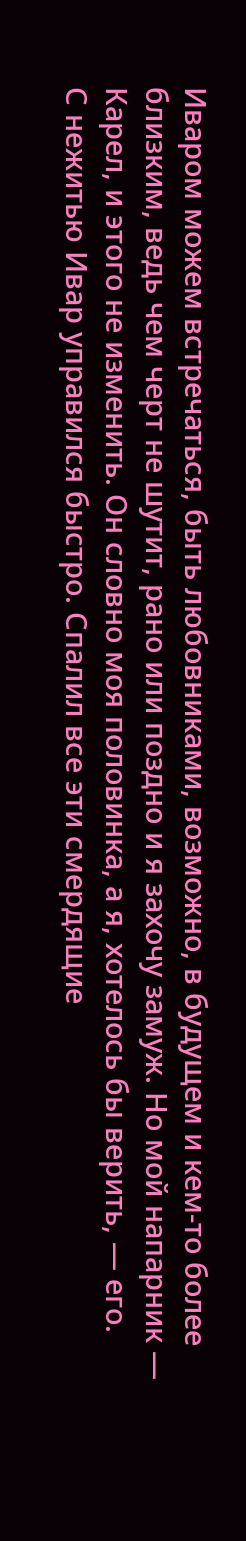Иваром можем встречаться, быть любовниками, возможно, в будущем и кем-то более близким, ведь чем черт не шутит, рано или поздно и я захочу замуж. Но мой напарник — Карел, и этого не изменить. Он словно моя половинка, а я, хотелось бы верить, — его.
С нежитью Ивар управился быстро. Спалил все эти смердящие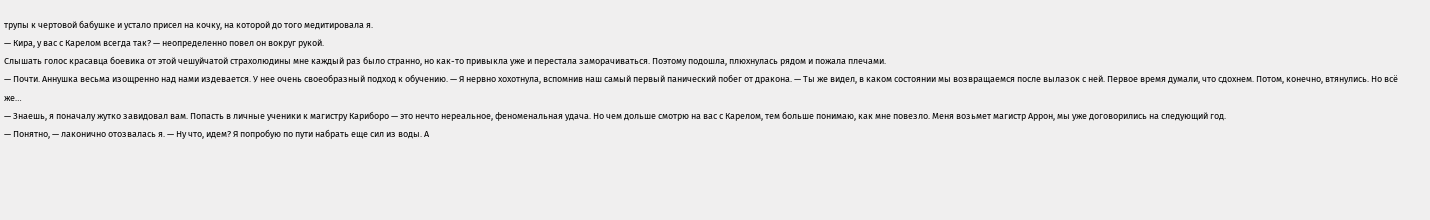трупы к чертовой бабушке и устало присел на кочку, на которой до того медитировала я.
— Кира, у вас с Карелом всегда так? — неопределенно повел он вокруг рукой.
Слышать голос красавца боевика от этой чешуйчатой страхолюдины мне каждый раз было странно, но как-то привыкла уже и перестала заморачиваться. Поэтому подошла, плюхнулась рядом и пожала плечами.
— Почти. Аннушка весьма изощренно над нами издевается. У нее очень своеобразный подход к обучению. — Я нервно хохотнула, вспомнив наш самый первый панический побег от дракона. — Ты же видел, в каком состоянии мы возвращаемся после вылазок с ней. Первое время думали, что сдохнем. Потом, конечно, втянулись. Но всё же…
— Знаешь, я поначалу жутко завидовал вам. Попасть в личные ученики к магистру Кариборо — это нечто нереальное, феноменальная удача. Но чем дольше смотрю на вас с Карелом, тем больше понимаю, как мне повезло. Меня возьмет магистр Аррон, мы уже договорились на следующий год.
— Понятно, — лаконично отозвалась я. — Ну что, идем? Я попробую по пути набрать еще сил из воды. А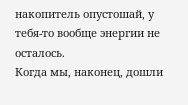накопитель опустошай, у тебя-то вообще энергии не осталось.
Когда мы, наконец, дошли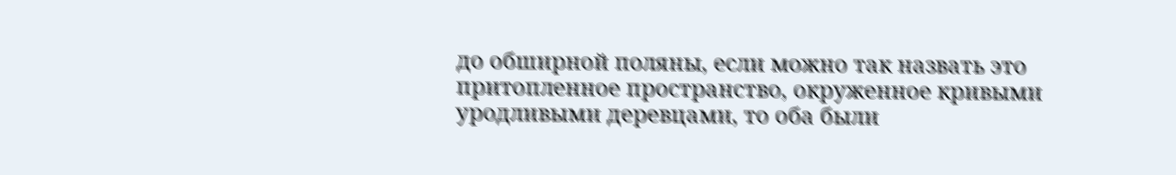до обширной поляны, если можно так назвать это притопленное пространство, окруженное кривыми уродливыми деревцами, то оба были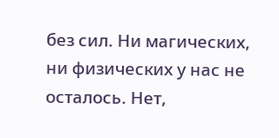без сил. Ни магических, ни физических у нас не осталось. Нет,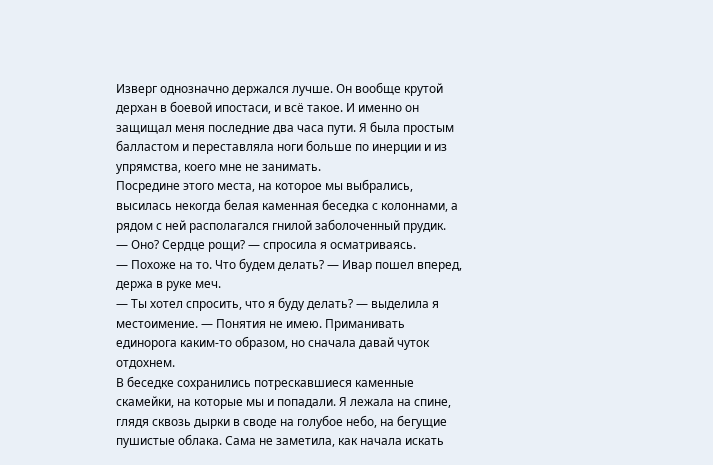Изверг однозначно держался лучше. Он вообще крутой дерхан в боевой ипостаси, и всё такое. И именно он защищал меня последние два часа пути. Я была простым балластом и переставляла ноги больше по инерции и из упрямства, коего мне не занимать.
Посредине этого места, на которое мы выбрались, высилась некогда белая каменная беседка с колоннами, а рядом с ней располагался гнилой заболоченный прудик.
— Оно? Сердце рощи? — спросила я осматриваясь.
— Похоже на то. Что будем делать? — Ивар пошел вперед, держа в руке меч.
— Ты хотел спросить, что я буду делать? — выделила я местоимение. — Понятия не имею. Приманивать единорога каким-то образом, но сначала давай чуток отдохнем.
В беседке сохранились потрескавшиеся каменные скамейки, на которые мы и попадали. Я лежала на спине, глядя сквозь дырки в своде на голубое небо, на бегущие пушистые облака. Сама не заметила, как начала искать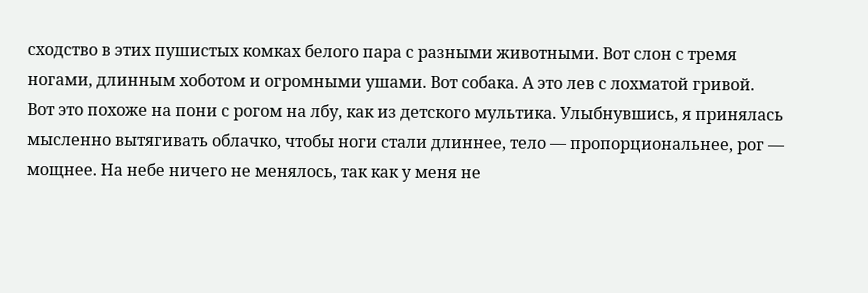сходство в этих пушистых комках белого пара с разными животными. Вот слон с тремя ногами, длинным хоботом и огромными ушами. Вот собака. А это лев с лохматой гривой. Вот это похоже на пони с рогом на лбу, как из детского мультика. Улыбнувшись, я принялась мысленно вытягивать облачко, чтобы ноги стали длиннее, тело — пропорциональнее, рог — мощнее. На небе ничего не менялось, так как у меня не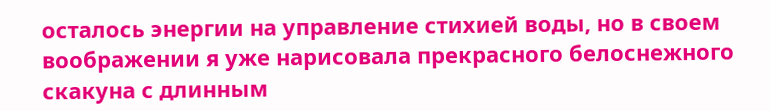осталось энергии на управление стихией воды, но в своем воображении я уже нарисовала прекрасного белоснежного скакуна с длинным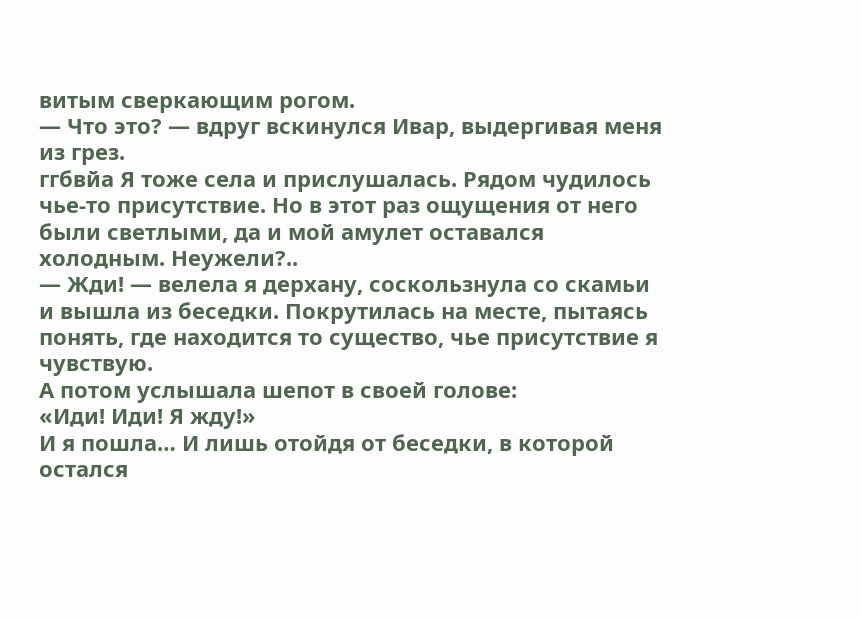витым сверкающим рогом.
— Что это? — вдруг вскинулся Ивар, выдергивая меня из грез.
ггбвйа Я тоже села и прислушалась. Рядом чудилось чье-то присутствие. Но в этот раз ощущения от него были светлыми, да и мой амулет оставался холодным. Неужели?..
— Жди! — велела я дерхану, соскользнула со скамьи и вышла из беседки. Покрутилась на месте, пытаясь понять, где находится то существо, чье присутствие я чувствую.
А потом услышала шепот в своей голове:
«Иди! Иди! Я жду!»
И я пошла… И лишь отойдя от беседки, в которой остался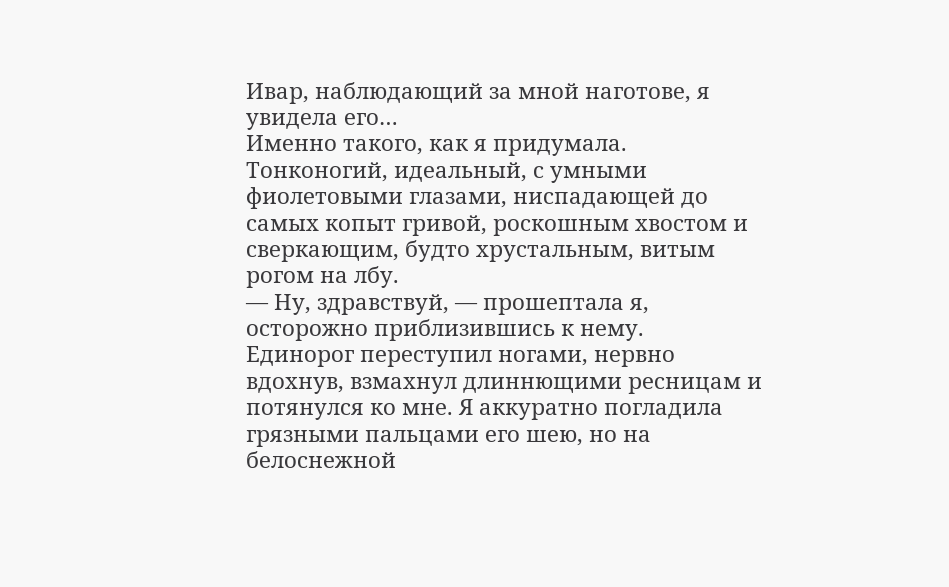Ивар, наблюдающий за мной наготове, я увидела его…
Именно такого, как я придумала. Тонконогий, идеальный, с умными фиолетовыми глазами, ниспадающей до самых копыт гривой, роскошным хвостом и сверкающим, будто хрустальным, витым рогом на лбу.
— Ну, здравствуй, — прошептала я, осторожно приблизившись к нему.
Единорог переступил ногами, нервно вдохнув, взмахнул длиннющими ресницам и потянулся ко мне. Я аккуратно погладила грязными пальцами его шею, но на белоснежной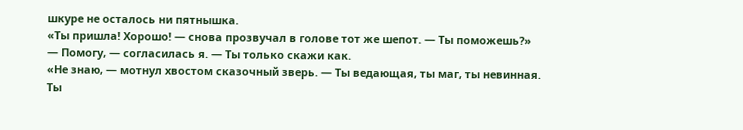шкуре не осталось ни пятнышка.
«Ты пришла! Хорошо! — снова прозвучал в голове тот же шепот. — Ты поможешь?»
— Помогу, — согласилась я. — Ты только скажи как.
«Не знаю, — мотнул хвостом сказочный зверь. — Ты ведающая, ты маг, ты невинная. Ты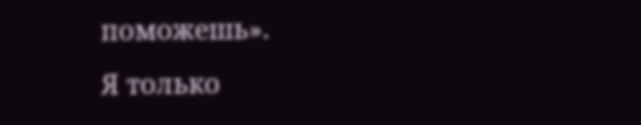поможешь».
Я только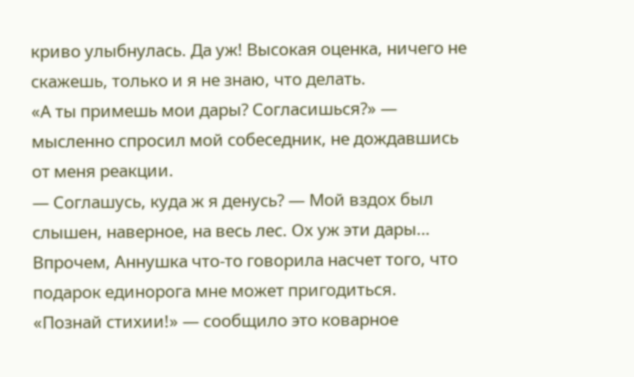криво улыбнулась. Да уж! Высокая оценка, ничего не скажешь, только и я не знаю, что делать.
«А ты примешь мои дары? Согласишься?» — мысленно спросил мой собеседник, не дождавшись от меня реакции.
— Соглашусь, куда ж я денусь? — Мой вздох был слышен, наверное, на весь лес. Ох уж эти дары… Впрочем, Аннушка что-то говорила насчет того, что подарок единорога мне может пригодиться.
«Познай стихии!» — сообщило это коварное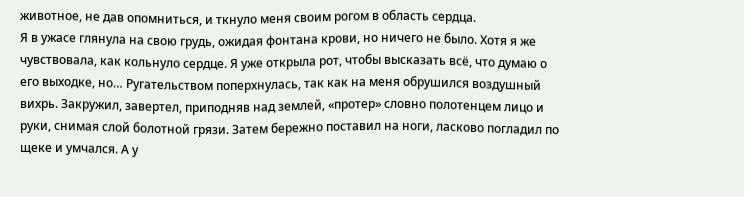животное, не дав опомниться, и ткнуло меня своим рогом в область сердца.
Я в ужасе глянула на свою грудь, ожидая фонтана крови, но ничего не было. Хотя я же чувствовала, как кольнуло сердце. Я уже открыла рот, чтобы высказать всё, что думаю о его выходке, но… Ругательством поперхнулась, так как на меня обрушился воздушный вихрь. Закружил, завертел, приподняв над землей, «протер» словно полотенцем лицо и руки, снимая слой болотной грязи. Затем бережно поставил на ноги, ласково погладил по щеке и умчался. А у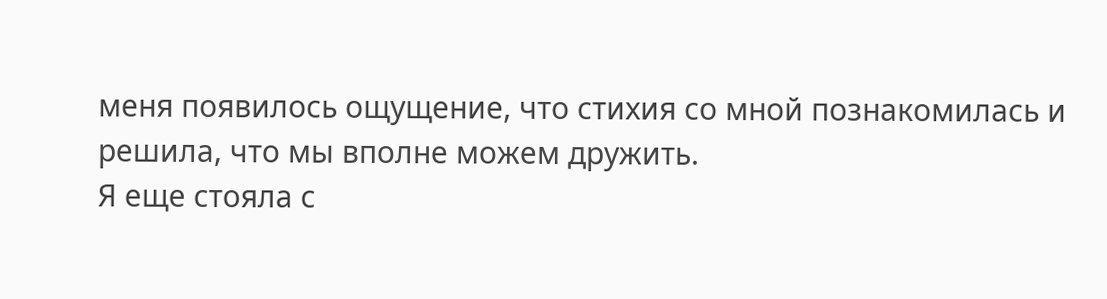меня появилось ощущение, что стихия со мной познакомилась и решила, что мы вполне можем дружить.
Я еще стояла с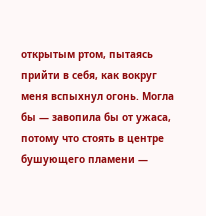открытым ртом, пытаясь прийти в себя, как вокруг меня вспыхнул огонь. Могла бы — завопила бы от ужаса, потому что стоять в центре бушующего пламени —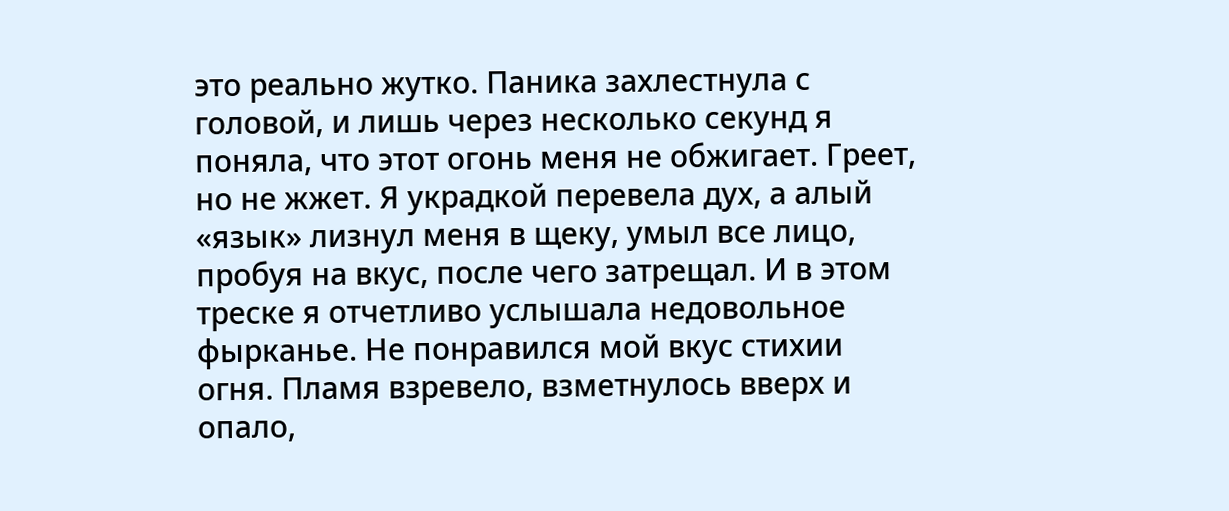это реально жутко. Паника захлестнула с головой, и лишь через несколько секунд я поняла, что этот огонь меня не обжигает. Греет, но не жжет. Я украдкой перевела дух, а алый «язык» лизнул меня в щеку, умыл все лицо, пробуя на вкус, после чего затрещал. И в этом треске я отчетливо услышала недовольное фырканье. Не понравился мой вкус стихии огня. Пламя взревело, взметнулось вверх и опало,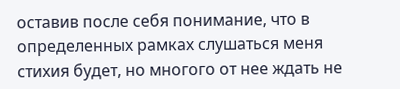оставив после себя понимание, что в определенных рамках слушаться меня стихия будет, но многого от нее ждать не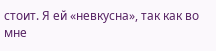стоит. Я ей «невкусна», так как во мне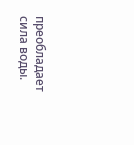преобладает сила воды.